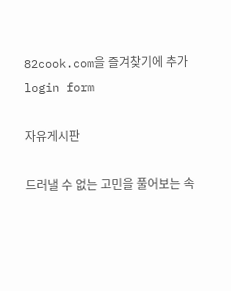82cook.com을 즐겨찾기에 추가
login form

자유게시판

드러낼 수 없는 고민을 풀어보는 속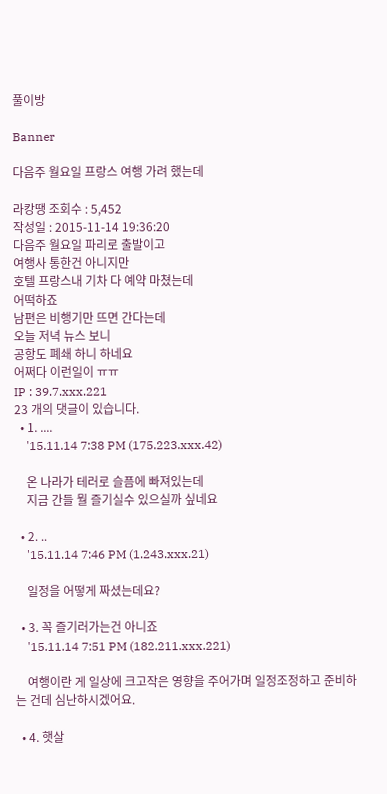풀이방

Banner

다음주 월요일 프랑스 여행 가려 했는데

라캉땡 조회수 : 5,452
작성일 : 2015-11-14 19:36:20
다음주 월요일 파리로 출발이고
여행사 통한건 아니지만
호텔 프랑스내 기차 다 예약 마쳤는데
어떡하죠
남편은 비행기만 뜨면 간다는데
오늘 저녁 뉴스 보니
공항도 폐쇄 하니 하네요
어쩌다 이런일이 ㅠㅠ
IP : 39.7.xxx.221
23 개의 댓글이 있습니다.
  • 1. ....
    '15.11.14 7:38 PM (175.223.xxx.42)

    온 나라가 테러로 슬픔에 빠져있는데
    지금 간들 뭘 즐기실수 있으실까 싶네요

  • 2. ..
    '15.11.14 7:46 PM (1.243.xxx.21)

    일정을 어떻게 짜셨는데요?

  • 3. 꼭 즐기러가는건 아니죠
    '15.11.14 7:51 PM (182.211.xxx.221)

    여행이란 게 일상에 크고작은 영향을 주어가며 일정조정하고 준비하는 건데 심난하시겠어요.

  • 4. 햇살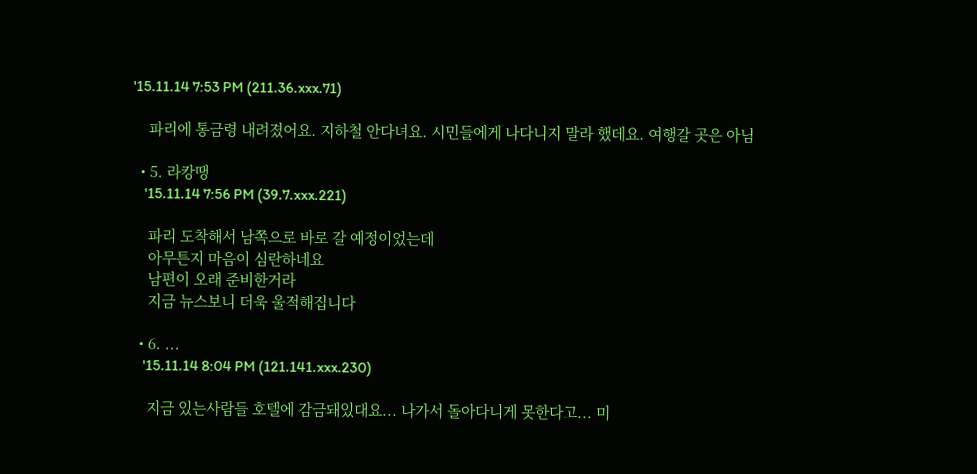'15.11.14 7:53 PM (211.36.xxx.71)

    파리에 통금령 내려졌어요. 지하철 안다녀요. 시민들에게 나다니지 말라 했데요. 여행갈 곳은 아님

  • 5. 라캉땡
    '15.11.14 7:56 PM (39.7.xxx.221)

    파리 도착해서 남쪽으로 바로 갈 예정이었는데
    아무튼지 마음이 심란하네요
    남편이 오래 준비한거라
    지금 뉴스보니 더욱 울적해집니다

  • 6. ...
    '15.11.14 8:04 PM (121.141.xxx.230)

    지금 있는사람들 호텔에 감금돼있대요... 나가서 돌아다니게 못한다고... 미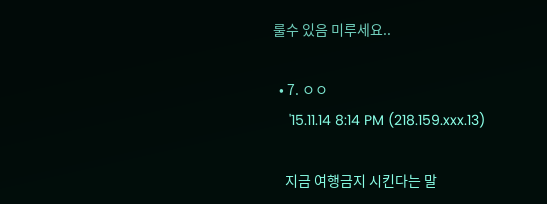룰수 있음 미루세요..

  • 7. ㅇㅇ
    '15.11.14 8:14 PM (218.159.xxx.13)

    지금 여행금지 시킨다는 말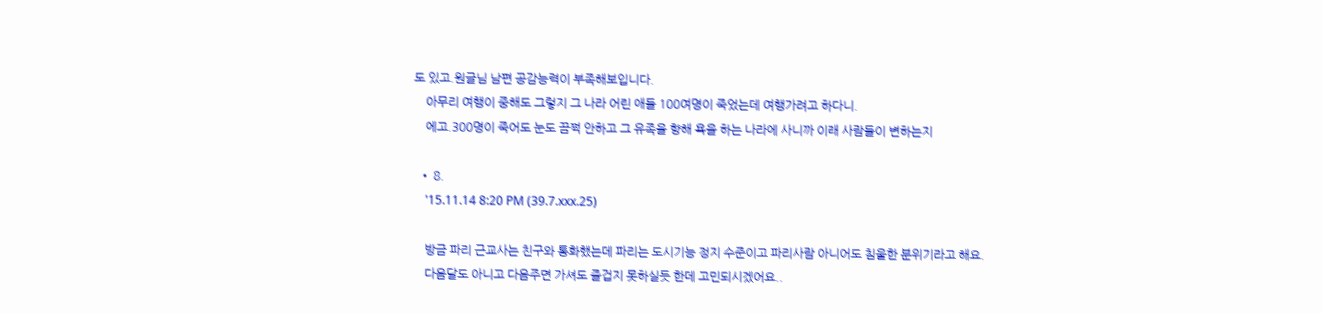도 있고.원글님 남편 공감능력이 부족해보입니다.
    아무리 여행이 중해도 그렇지 그 나라 어린 애들 100여명이 죽었는데 여행가려고 하다니.
    에고.300명이 죽어도 눈도 끔쩍 안하고 그 유족을 향해 욕을 하는 나라에 사니까 이래 사람들이 변하는지

  • 8.
    '15.11.14 8:20 PM (39.7.xxx.25)

    방금 파리 근교사는 친구와 통화했는데 파리는 도시기능 정지 수준이고 파리사람 아니어도 침울한 분위기라고 해요.
    다음달도 아니고 다음주면 가셔도 즐겁지 못하실듯 한데 고민되시겠어요..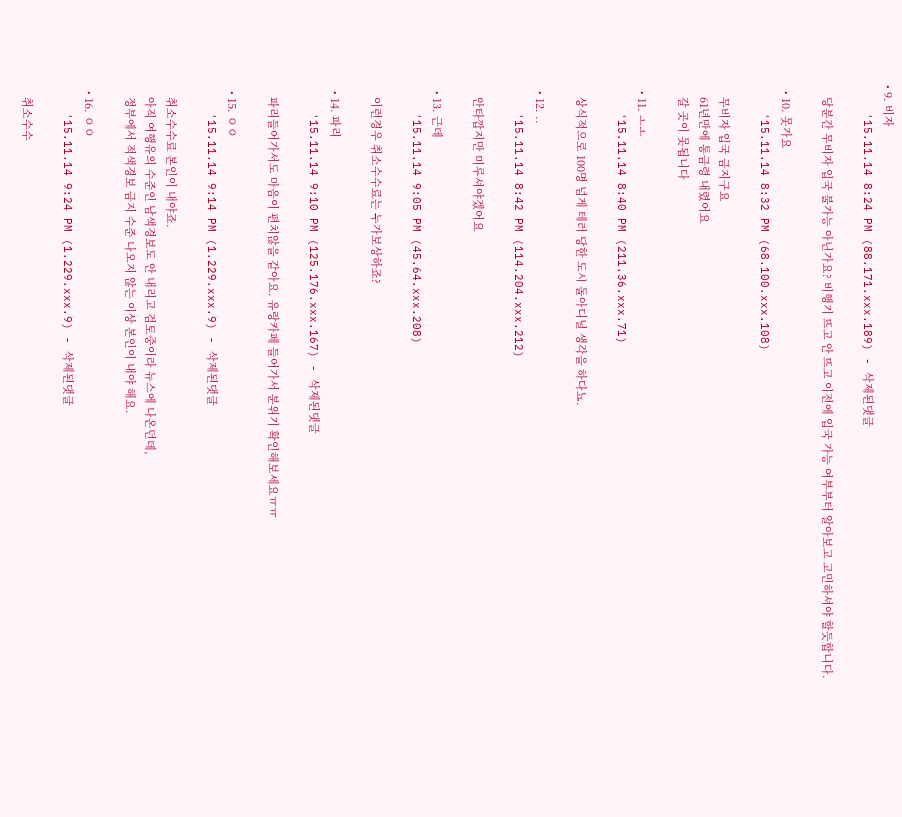• 9. 비자
    '15.11.14 8:24 PM (88.171.xxx.189) - 삭제된댓글

    당분간 무비자 입국 불가능 아닌가요? 비행기 뜨고 안 뜨고 이전에 입국 가능 여부부터 알아보고 고민하셔야 할듯합니다.

  • 10. 못가요
    '15.11.14 8:32 PM (68.100.xxx.108)

    무비자 입국 금지구요
    61년만에 통금령 내렸어요
    갈 곳이 못됩니다

  • 11. ㅗㅗ
    '15.11.14 8:40 PM (211.36.xxx.71)

    상식적으로 100명 넘게 테러 당한 도시 돌아디닐 생각을 하다뇨.

  • 12. ..
    '15.11.14 8:42 PM (114.204.xxx.212)

    안타깝지만 미루셔야겠어요

  • 13. 근데
    '15.11.14 9:05 PM (45.64.xxx.208)

    이런경우 취소수수료는 누가보상하죠?

  • 14. 파리
    '15.11.14 9:10 PM (125.176.xxx.167) - 삭제된댓글

    파리들어가서도 마음이 편치않을 같아요. 유랑카페 들어가서 분위기 확인해보세요ㅠㅠ

  • 15. ㅇㅇ
    '15.11.14 9:14 PM (1.229.xxx.9) - 삭제된댓글

    취소수수료 본인이 내야죠.
    아직 여행유의 수준인 남색경보도 안 내리고 검토중이라 뉴스에 나온던데,
    정부에서 적색경보 금지 수준 나오지 않는 이상 본인이 내야 해요.

  • 16. ㅇㅇ
    '15.11.14 9:24 PM (1.229.xxx.9) - 삭제된댓글

    취소수수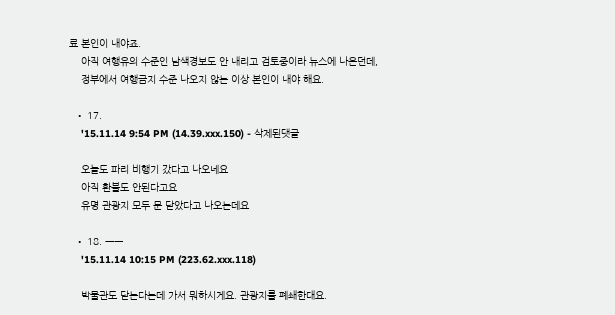료 본인이 내야죠.
    아직 여행유의 수준인 남색경보도 안 내리고 검토중이라 뉴스에 나온던데,
    정부에서 여행금지 수준 나오지 않는 이상 본인이 내야 해요.

  • 17.
    '15.11.14 9:54 PM (14.39.xxx.150) - 삭제된댓글

    오늘도 파리 비행기 갔다고 나오네요
    아직 환불도 안된다고요
    유명 관광지 모두 문 닫았다고 나오는데요

  • 18. ㅡㅡ
    '15.11.14 10:15 PM (223.62.xxx.118)

    박물관도 닫는다는데 가서 뭐하시게요. 관광지를 폐쇄한대요.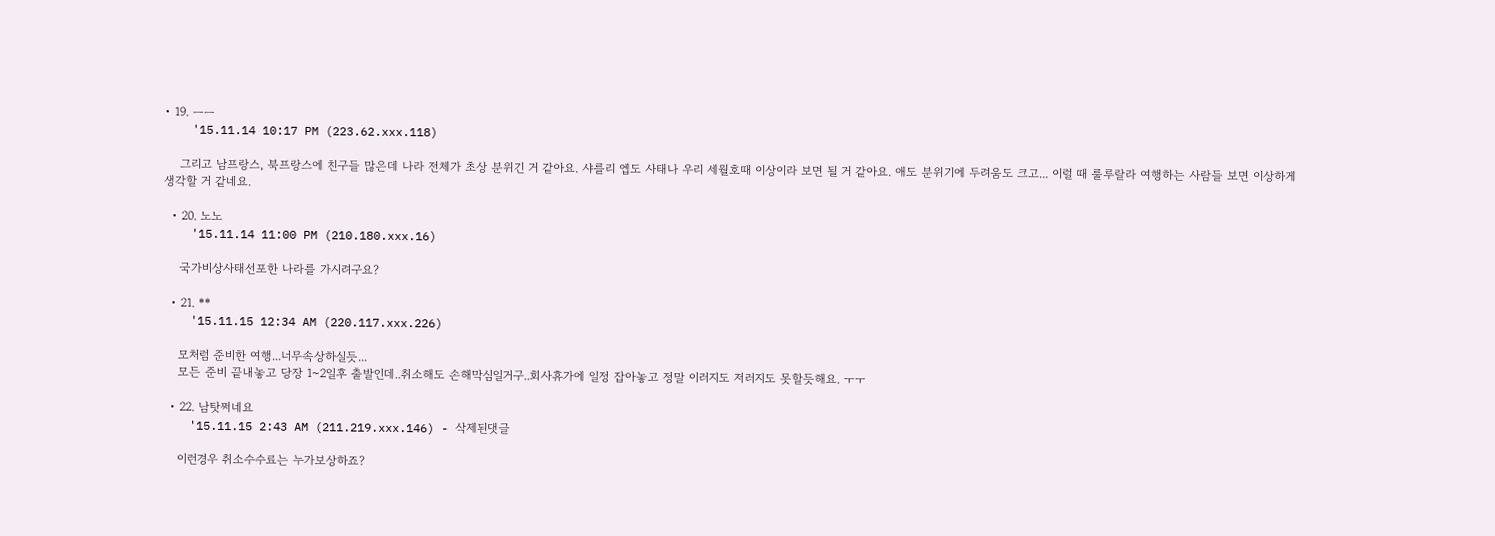• 19. ㅡㅡ
    '15.11.14 10:17 PM (223.62.xxx.118)

    그리고 남프랑스, 북프랑스에 친구들 많은데 나라 전체가 초상 분위긴 거 같아요. 샤를리 엡도 사태나 우리 세월호때 이상이라 보면 될 거 같아요. 애도 분위기에 두려움도 크고... 이럴 때 룰루랄라 여행하는 사람들 보면 이상하게 생각할 거 같네요.

  • 20. 노노
    '15.11.14 11:00 PM (210.180.xxx.16)

    국가비상사태선포한 나라를 가시려구요?

  • 21. **
    '15.11.15 12:34 AM (220.117.xxx.226)

    모처럼 준비한 여행...너무속상하실듯...
    모든 준비 끝내놓고 당장 1~2일후 출발인데..취소해도 손해막심일거구..회사휴가에 일정 잡아놓고 정말 이러지도 저러지도 못할듯해요. ㅜㅜ

  • 22. 남탓쩌네요
    '15.11.15 2:43 AM (211.219.xxx.146) - 삭제된댓글

    이런경우 취소수수료는 누가보상하죠?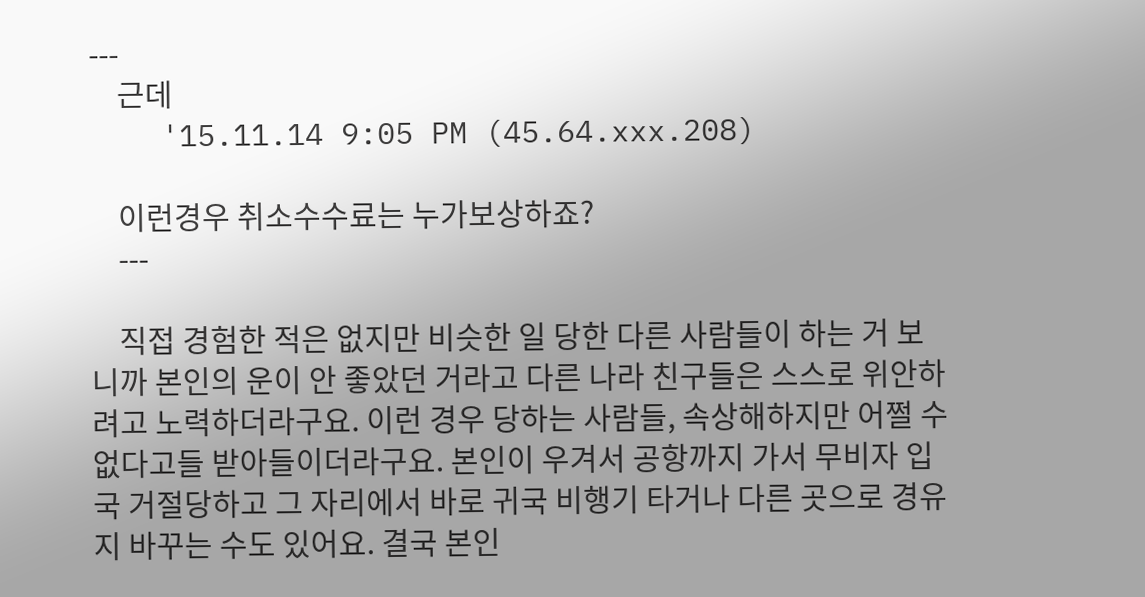---
    근데
    '15.11.14 9:05 PM (45.64.xxx.208)

    이런경우 취소수수료는 누가보상하죠?
    ---

    직접 경험한 적은 없지만 비슷한 일 당한 다른 사람들이 하는 거 보니까 본인의 운이 안 좋았던 거라고 다른 나라 친구들은 스스로 위안하려고 노력하더라구요. 이런 경우 당하는 사람들, 속상해하지만 어쩔 수 없다고들 받아들이더라구요. 본인이 우겨서 공항까지 가서 무비자 입국 거절당하고 그 자리에서 바로 귀국 비행기 타거나 다른 곳으로 경유지 바꾸는 수도 있어요. 결국 본인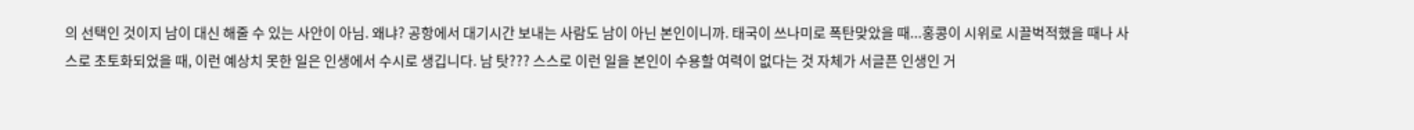의 선택인 것이지 남이 대신 해줄 수 있는 사안이 아님. 왜냐? 공항에서 대기시간 보내는 사람도 남이 아닌 본인이니까. 태국이 쓰나미로 폭탄맞았을 때...홍콩이 시위로 시끌벅적했을 때나 사스로 초토화되었을 때, 이런 예상치 못한 일은 인생에서 수시로 생깁니다. 남 탓??? 스스로 이런 일을 본인이 수용할 여력이 없다는 것 자체가 서글픈 인생인 거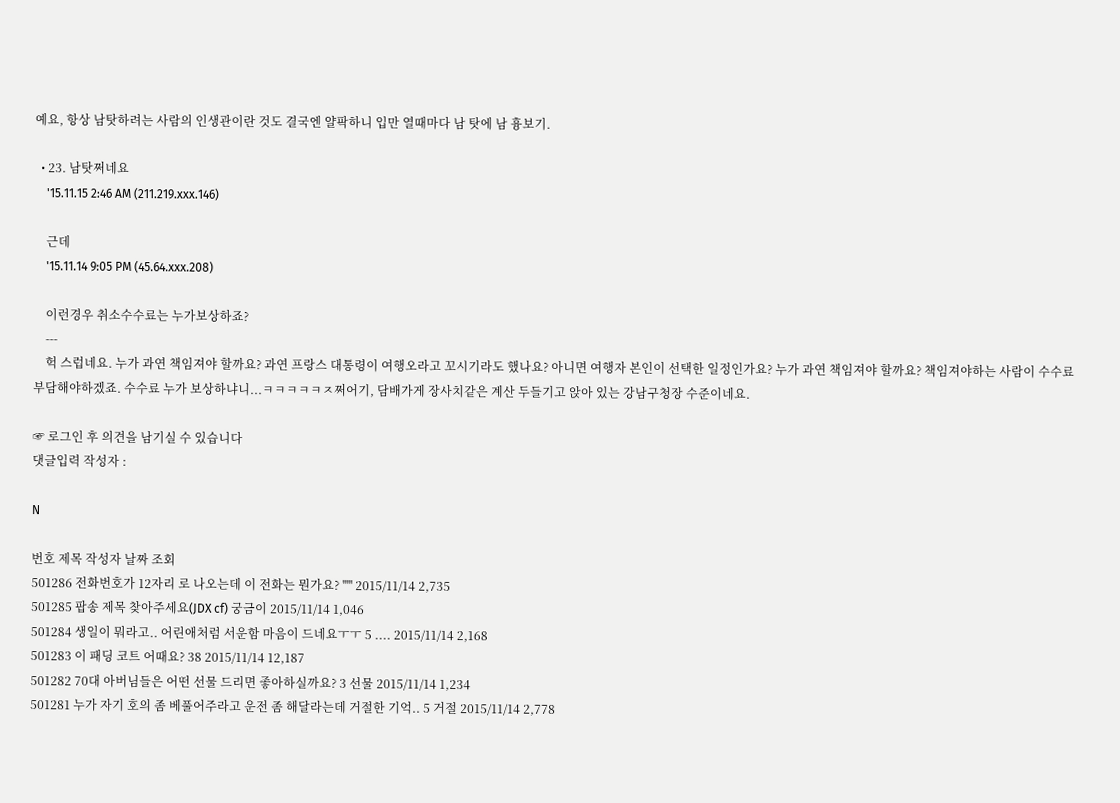예요, 항상 남탓하려는 사람의 인생관이란 것도 결국엔 얄팍하니 입만 열때마다 남 탓에 남 흉보기.

  • 23. 남탓쩌네요
    '15.11.15 2:46 AM (211.219.xxx.146)

    근데
    '15.11.14 9:05 PM (45.64.xxx.208)

    이런경우 취소수수료는 누가보상하죠?
    ---
    헉 스럽네요. 누가 과연 책임져야 할까요? 과연 프랑스 대통령이 여행오라고 꼬시기라도 했나요? 아니면 여행자 본인이 선택한 일정인가요? 누가 과연 책임져야 할까요? 책임져야하는 사람이 수수료 부담해야하겠죠. 수수료 누가 보상하냐니...ㅋㅋㅋㅋㅋㅈ쩌어기, 담배가게 장사치같은 계산 두들기고 앉아 있는 강남구청장 수준이네요.

☞ 로그인 후 의견을 남기실 수 있습니다
댓글입력 작성자 :

N

번호 제목 작성자 날짜 조회
501286 전화번호가 12자리 로 나오는데 이 전화는 뭔가요? ''''' 2015/11/14 2,735
501285 팝송 제목 찾아주세요(JDX cf) 궁금이 2015/11/14 1,046
501284 생일이 뭐라고.. 어린애처럼 서운함 마음이 드네요ㅜㅜ 5 .... 2015/11/14 2,168
501283 이 패딩 코트 어때요? 38 2015/11/14 12,187
501282 70대 아버님들은 어떤 선물 드리면 좋아하실까요? 3 선물 2015/11/14 1,234
501281 누가 자기 호의 좀 베풀어주라고 운전 좀 해달라는데 거절한 기억.. 5 거절 2015/11/14 2,778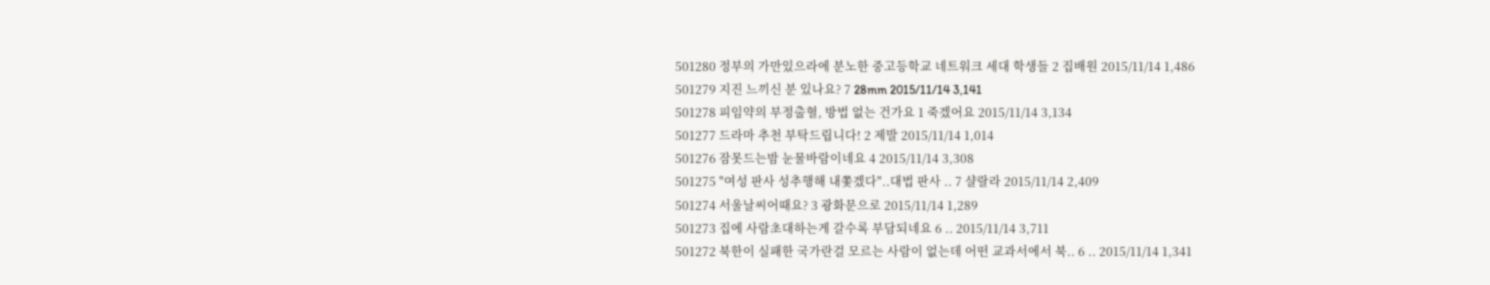501280 정부의 가만있으라에 분노한 중고등학교 네트워크 세대 학생들 2 집배원 2015/11/14 1,486
501279 지진 느끼신 분 있나요? 7 28mm 2015/11/14 3,141
501278 피임약의 부정출혈, 방법 없는 건가요 1 죽겠어요 2015/11/14 3,134
501277 드라마 추천 부탁드립니다! 2 제발 2015/11/14 1,014
501276 잠못드는밤 눈물바람이네요 4 2015/11/14 3,308
501275 "여성 판사 성추행해 내쫓겠다"..대법 판사 .. 7 샬랄라 2015/11/14 2,409
501274 서울날씨어때요? 3 광화문으로 2015/11/14 1,289
501273 집에 사람초대하는게 갈수록 부담되네요 6 .. 2015/11/14 3,711
501272 북한이 실패한 국가란걸 모르는 사람이 없는데 어떤 교과서에서 북.. 6 .. 2015/11/14 1,341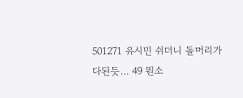501271 유시민 쉬더니 돌머리가 다된듯... 49 뭔소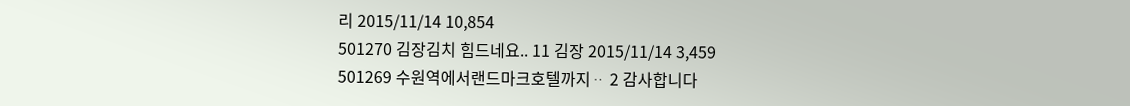리 2015/11/14 10,854
501270 김장김치 힘드네요.. 11 김장 2015/11/14 3,459
501269 수원역에서랜드마크호텔까지ᆢ 2 감사합니다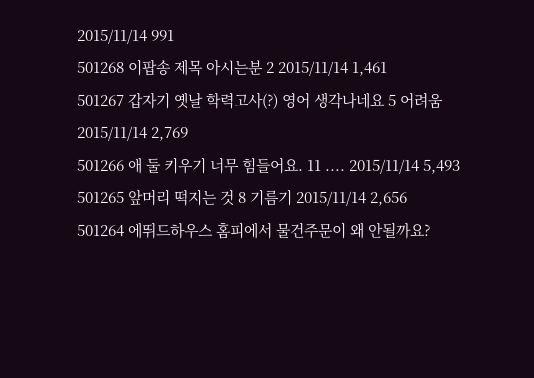2015/11/14 991
501268 이팝송 제목 아시는분 2 2015/11/14 1,461
501267 갑자기 옛날 학력고사(?) 영어 생각나네요 5 어려움 2015/11/14 2,769
501266 애 둘 키우기 너무 힘들어요. 11 .... 2015/11/14 5,493
501265 앞머리 떡지는 것 8 기름기 2015/11/14 2,656
501264 에뛰드하우스 홈피에서 물건주문이 왜 안될까요?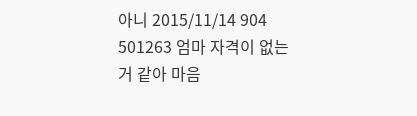아니 2015/11/14 904
501263 엄마 자격이 없는거 같아 마음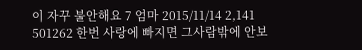이 자꾸 불안해요 7 엄마 2015/11/14 2,141
501262 한번 사랑에 빠지면 그사람밖에 안보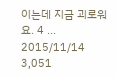이는데 지금 괴로워요. 4 ... 2015/11/14 3,051